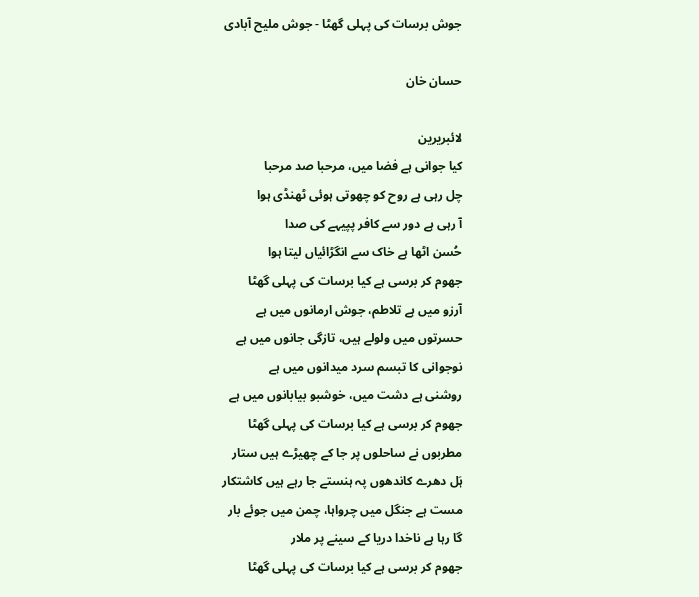جوش برسات کی پہلی گھٹا - جوش ملیح آبادی

حسان خان

لائبریرین
کیا جوانی ہے فضا میں، مرحبا صد مرحبا
چل رہی ہے روح کو چھوتی ہوئی ٹھنڈی ہوا
آ رہی ہے دور سے کافر پپیہے کی صدا
حُسن اٹھا ہے خاک سے انگڑائیاں لیتا ہوا
جھوم کر برسی ہے کیا برسات کی پہلی گھٹا
آرزو میں ہے تلاطم، جوش ارمانوں میں ہے
حسرتوں میں ولولے ہیں، تازگی جانوں میں ہے
نوجوانی کا تبسم سرد میدانوں میں ہے
روشنی ہے دشت میں، خوشبو بیابانوں میں ہے
جھوم کر برسی ہے کیا برسات کی پہلی گھٹا
مطربوں نے ساحلوں پر جا کے چھیڑے ہیں ستار
ہَل دھرے کاندھوں پہ ہنستے جا رہے ہیں کاشتکار
مست ہے جنگل میں چرواہا، چمن میں جوئے بار
گا رہا ہے ناخدا دریا کے سینے پر ملار
جھوم کر برسی ہے کیا برسات کی پہلی گھٹا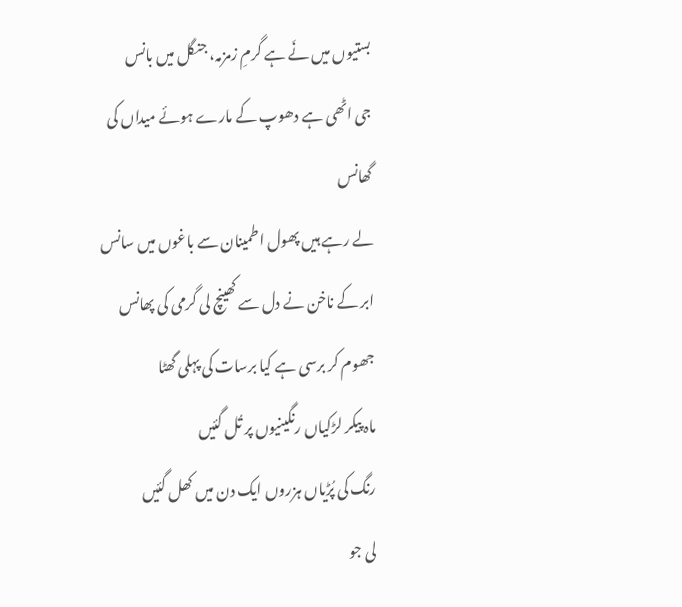بستیوں میں نَے ہے گرمِ زمزمہ، جنگل میں بانس
جی اٹھی ہے دھوپ کے مارے ہوئے میداں کی گھانس
لے رہے ہیں پھول اطمینان سے باغوں میں سانس
ابر کے ناخن نے دل سے کھینچ لی گرمی کی پھانس
جھوم کر برسی ہے کیا برسات کی پہلی گھٹا
ماہ پیکر لڑکیاں رنگینیوں پر تُل گئیں
رنگ کی پُڑیاں ہزروں ایک دن میں کھل گئیں
لی جو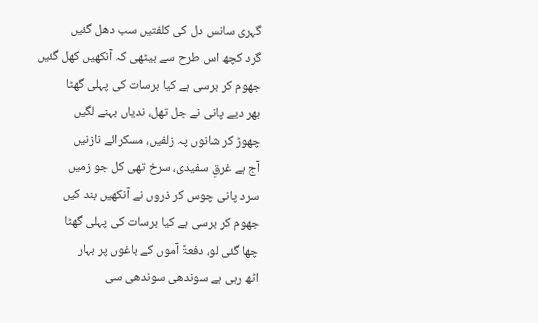گہری سانس دل کی کلفتیں سب دھل گئیں
گرد کچھ اس طرح سے بیٹھی کہ آنکھیں کھل گئیں
جھوم کر برسی ہے کیا برسات کی پہلی گھٹا
بھر دیے پانی نے جل تھل، ندیاں بہنے لگیں
چھوڑ کر شانوں پہ زلفیں، مسکرائے نازنیں
آج ہے غرقِ سفیدی، سرخ تھی کل جو زمیں
سرد پانی چوس کر ذروں نے آنکھیں بند کیں
جھوم کر برسی ہے کیا برسات کی پہلی گھٹا
چھا گئی لو، دفعۃً آموں کے باغوں پر بہار
اٹھ رہی ہے سوندھی سوندھی سی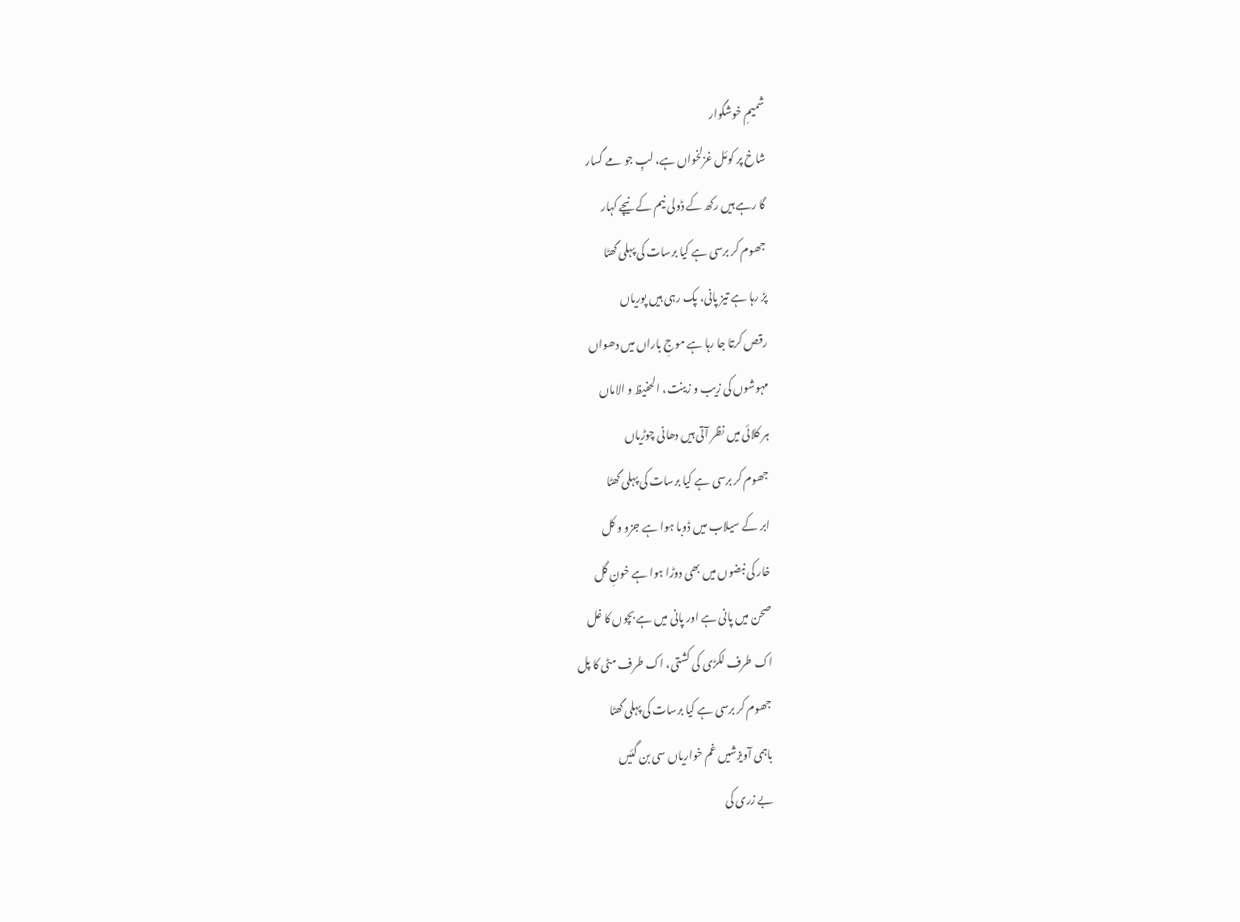شمیمِ خوشگوار
شاخ پر کوئل غزلخواں ہے، لبِ جو مے گسار
گا رہے ہیں رکھ کے ڈولی نیم کے نیچے کہار
جھوم کر برسی ہے کیا برسات کی پہلی گھٹا
پڑ رہا ہے تیز پانی، پک رہی ہیں پوریاں
رقص کرتا جا رہا ہے موجِ باراں میں دھواں
مہوشوں کی زیب و زینت، الحفیظ و الاماں
ہر کلائی میں نظر آتی ہیں دھانی چوڑیاں
جھوم کر برسی ہے کیا برسات کی پہلی گھٹا
ابر کے سیلاب میں ڈوبا ہوا ہے جزو و کل
خار کی نبضوں میں بھی دوڑا ہوا ہے خونِ گل
صحن میں پانی ہے اور پانی میں ہے بچوں کا غل
اک طرف لکڑی کی کشتی، اک طرف مٹی کا پل
جھوم کر برسی ہے کیا برسات کی پہلی گھٹا
باہمی آویزشیں غم خواریاں سی بن گئیں
بے زری کی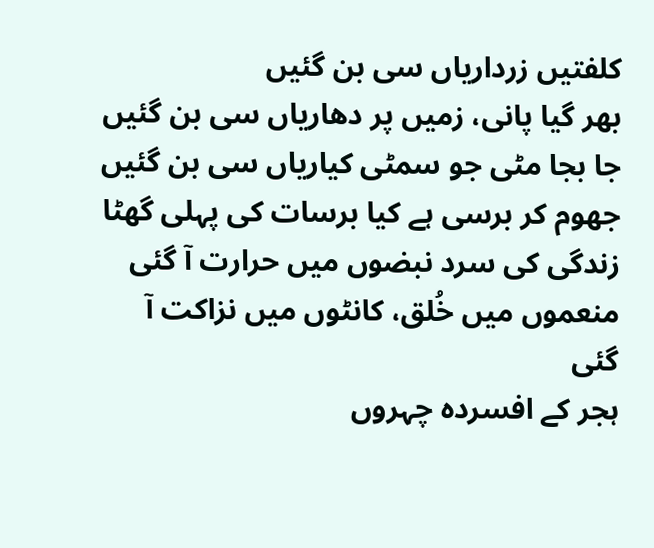کلفتیں زرداریاں سی بن گئیں
بھر گیا پانی، زمیں پر دھاریاں سی بن گئیں
جا بجا مٹی جو سمٹی کیاریاں سی بن گئیں
جھوم کر برسی ہے کیا برسات کی پہلی گھٹا
زندگی کی سرد نبضوں میں حرارت آ گئی
منعموں میں خُلق، کانٹوں میں نزاکت آ گئی
ہجر کے افسردہ چہروں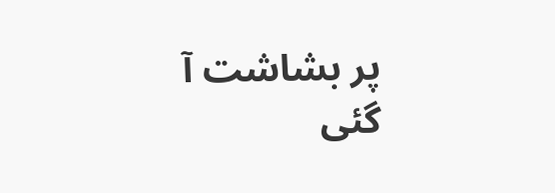پر بشاشت آ گئی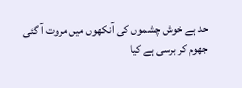حد ہے خوش چشموں کی آنکھوں میں مروت آ گئی
جھوم کر برسی ہے کیا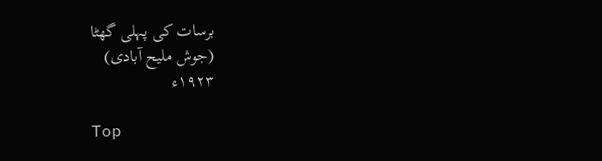برسات کی پہلی گھٹا
(جوش ملیح آبادی)
۱۹۲۳ء

Top